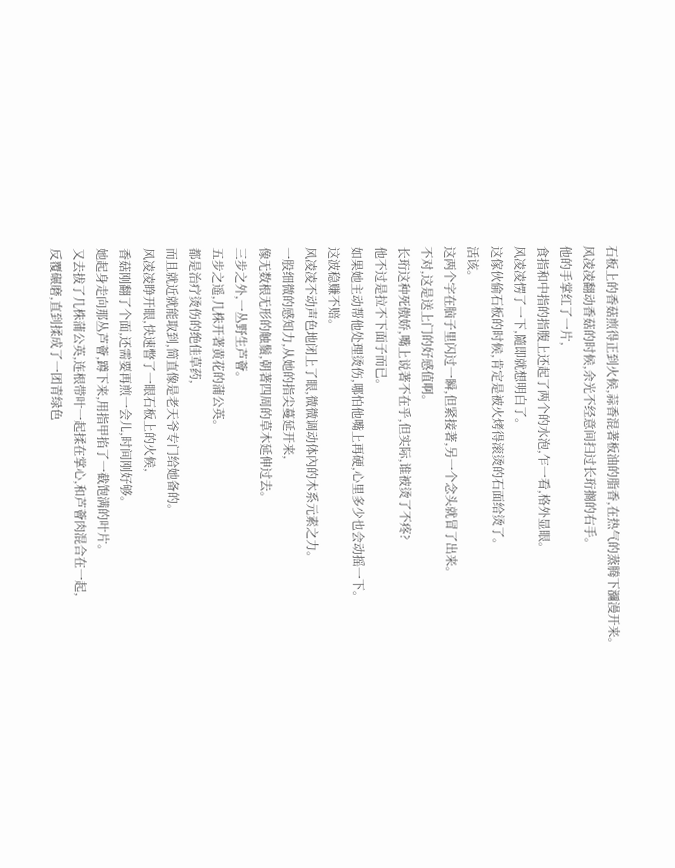石板上的香菇煎得正到火候,蒜香混著板油的脂香,在热气的蒸腾下瀰漫开来。
风凌凌翻动香菇的时候,余光不经意间扫过长珩搁的右手。
他的手掌红了一片,
食指和中指的指腹上还起了两个的水泡,乍一看,格外显眼。
风凌凌愣了一下,隨即就想明白了。
这傢伙偷石板的时候,肯定是被火烤得滚烫的石面给烫了。
活该。
这两个字在脑子里闪过一瞬,但紧接著,另一个念头就冒了出来。
不对,这是送上门的好感值啊。
长珩这种死傲娇,嘴上说著不在乎,但实际,谁被烫了不疼?
他不过是拉不下面子而已。
如果她主动帮他处理烫伤,哪怕他嘴上再硬,心里多少也会动摇一下。
这波稳赚不赔。
风凌凌不动声色地闭上了眼,微微调动体內的木系元素之力。
一股细微的感知力,从她的指尖蔓延开来,
像无数根无形的触鬚,朝著四周的草木延伸过去。
三步之外,一丛野生芦薈。
五步之遥,几株开著黄花的蒲公英。
都是治疗烫伤的绝佳草药,
而且就近就能取到,简直像是老天爷专门给她备的。
风凌凌睁开眼,快速瞥了一眼石板上的火候,
香菇刚翻了个面,还需要再煎一会儿,时间刚好够。
她起身走向那丛芦薈,蹲下来,用指甲掐了一截饱满的叶片。
又去拔了几株蒲公英,连根带叶一起揉在掌心,和芦薈肉混合在一起,
反覆碾磨,直到揉成了一团青绿色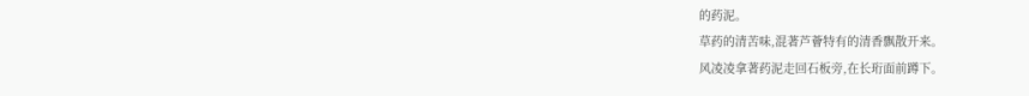的药泥。
草药的清苦味,混著芦薈特有的清香飘散开来。
风凌凌拿著药泥走回石板旁,在长珩面前蹲下。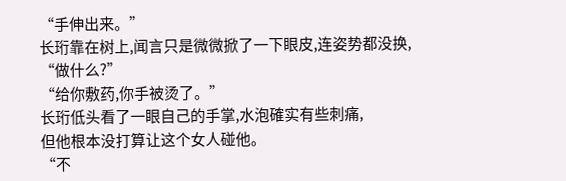“手伸出来。”
长珩靠在树上,闻言只是微微掀了一下眼皮,连姿势都没换,
“做什么?”
“给你敷药,你手被烫了。”
长珩低头看了一眼自己的手掌,水泡確实有些刺痛,
但他根本没打算让这个女人碰他。
“不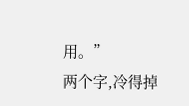用。”
两个字,冷得掉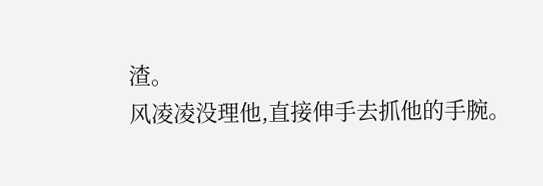渣。
风凌凌没理他,直接伸手去抓他的手腕。